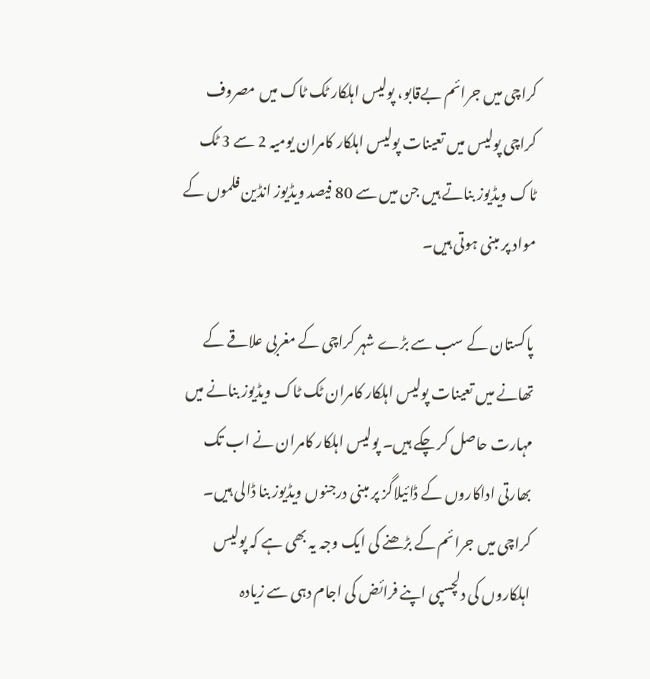کراچی میں جرائم بےقابو، پولیس اہلکار ٹک ٹاک میں مصروف
کراچی پولیس میں تعینات پولیس اہلکار کامران یومیہ 2 سے 3 ٹک ٹاک ویڈیوز بناتے ہیں جن میں سے 80 فیصد ویڈیوز انڈین فلموں کے مواد پر مبنی ہوتی ہیں۔

پاکستان کے سب سے بڑے شہر کراچی کے مغربی علاقے کے تھانے میں تعینات پولیس اہلکار کامران ٹک ٹاک ویڈیوز بنانے میں مہارت حاصل کر چکے ہیں۔ پولیس اہلکار کامران نے اب تک بھارتی اداکاروں کے ڈائیلاگز پر مبنی درجنوں ویڈیوز بنا ڈالی ہیں۔
کراچی میں جرائم کے بڑھنے کی ایک وجہ یہ بھی ہے کہ پولیس اہلکاروں کی دلچسپی اپنے فرائض کی اجام دہی سے زیادہ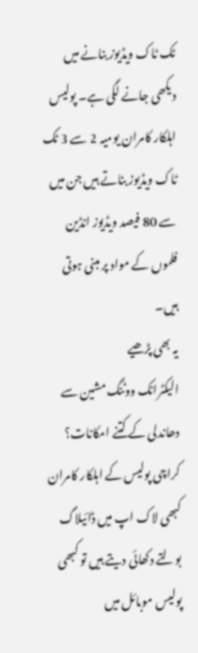ٹک ٹاک ویڈیوز بنانے میں دیکھی جانے لگی ہے۔ پولیس اہلکار کامران یومیہ 2 سے 3 ٹک ٹاک ویڈیوز بناتے ہیں جن میں سے 80 فیصد ویڈیوز انڈین فلموں کے مواد پر مبنی ہوتی ہیں۔
یہ بھی پڑھیے
الیکٹرانک ووٹنگ مشین سے دھاندلی کے کتنے امکانات؟
کراچی پولیس کے اہلکار کامران کبھی لاک اپ میں ڈائیلاگ بولتے دکھائی دیتے ہیں تو کبھی پولیس موبائل میں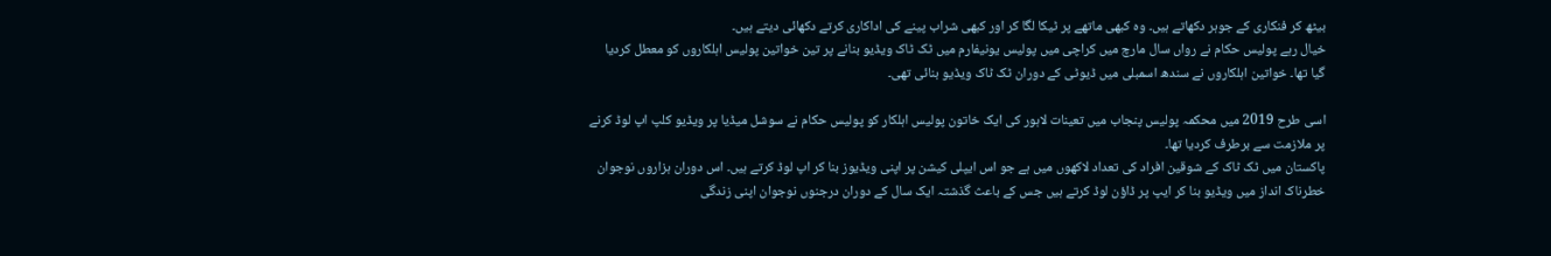بیٹھ کر فنکاری کے جوہر دکھاتے ہیں۔ وہ کبھی ماتھے پر ٹیکا لگا کر اور کبھی شراب پینے کی اداکاری کرتے دکھائی دیتے ہیں۔
خیال رہے پولیس حکام نے رواں سال مارچ میں کراچی میں پولیس یونیفارم میں ٹک ٹاک ویڈیو بنانے پر تین خواتین پولیس اہلکاروں کو معطل کردیا گیا تھا۔ خواتین اہلکاروں نے سندھ اسمبلی میں ڈیوٹی کے دوران ٹک ٹاک ویڈیو بنائی تھی۔

اسی طرح 2019 میں محکمہ پولیس پنجاب میں تعینات لاہور کی ایک خاتون پولیس اہلکار کو پولیس حکام نے سوشل میڈیا پر ویڈیو کلپ اپ لوڈ کرنے پر ملازمت سے برطرف کردیا تھا۔
پاکستان میں ٹک ٹاک کے شوقین افراد کی تعداد لاکھوں میں ہے جو اس ایپلی کیشن پر اپنی ویڈیوز بنا کر اپ لوڈ کرتے ہیں۔ اس دوران ہزاروں نوجوان خطرناک انداز میں ویڈیو بنا کر ایپ پر ڈاؤن لوڈ کرتے ہیں جس کے باعث گذشتہ ایک سال کے دوران درجنوں نوجوان اپنی زندگی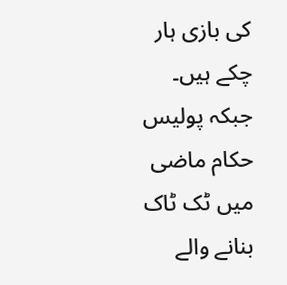کی بازی ہار چکے ہیں۔
جبکہ پولیس حکام ماضی میں ٹک ٹاک بنانے والے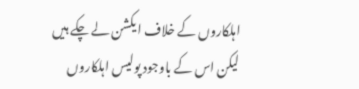اہلکاروں کے خلاف ایکشن لے چکے ہیں لیکن اس کے باوجود پولیس اہلکاروں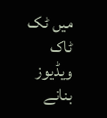میں ٹک ٹاک ویڈیوز بنانے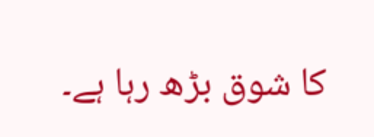کا شوق بڑھ رہا ہے۔